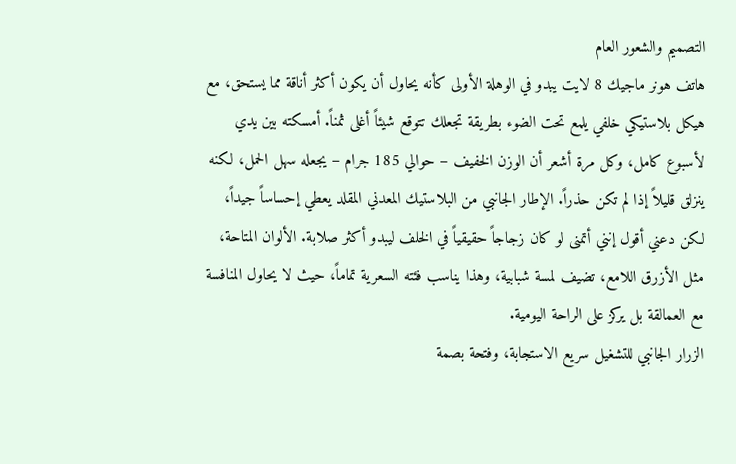التصميم والشعور العام
هاتف هونر ماجيك 8 لايت يبدو في الوهلة الأولى كأنه يحاول أن يكون أكثر أناقة مما يستحق، مع هيكل بلاستيكي خلفي يلمع تحت الضوء بطريقة تجعلك تتوقع شيئاً أغلى ثمناً. أمسكته بين يدي لأسبوع كامل، وكل مرة أشعر أن الوزن الخفيف – حوالي 185 جرام – يجعله سهل الحمل، لكنه ينزلق قليلاً إذا لم تكن حذراً. الإطار الجانبي من البلاستيك المعدني المقلد يعطي إحساساً جيداً، لكن دعني أقول إنني أتمنى لو كان زجاجاً حقيقياً في الخلف ليبدو أكثر صلابة. الألوان المتاحة، مثل الأزرق اللامع، تضيف لمسة شبابية، وهذا يناسب فئته السعرية تماماً، حيث لا يحاول المنافسة مع العمالقة بل يركز على الراحة اليومية.
الزرار الجانبي للتشغيل سريع الاستجابة، وفتحة بصمة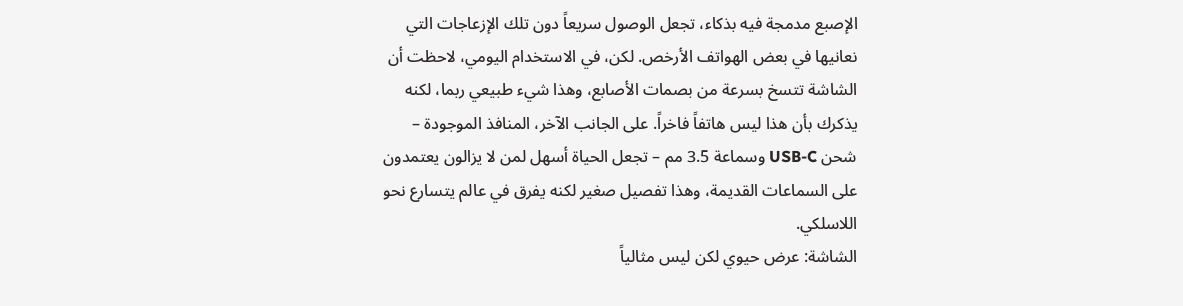الإصبع مدمجة فيه بذكاء، تجعل الوصول سريعاً دون تلك الإزعاجات التي نعانيها في بعض الهواتف الأرخص. لكن، في الاستخدام اليومي، لاحظت أن الشاشة تتسخ بسرعة من بصمات الأصابع، وهذا شيء طبيعي ربما، لكنه يذكرك بأن هذا ليس هاتفاً فاخراً. على الجانب الآخر، المنافذ الموجودة – شحن USB-C وسماعة 3.5 مم – تجعل الحياة أسهل لمن لا يزالون يعتمدون على السماعات القديمة، وهذا تفصيل صغير لكنه يفرق في عالم يتسارع نحو اللاسلكي.
الشاشة: عرض حيوي لكن ليس مثالياً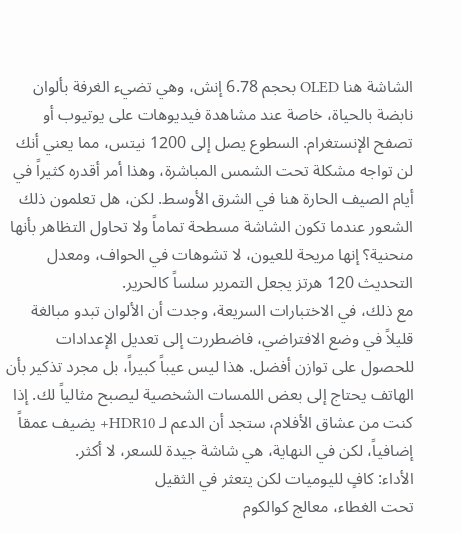الشاشة هنا OLED بحجم 6.78 إنش، وهي تضيء الغرفة بألوان نابضة بالحياة، خاصة عند مشاهدة فيديوهات على يوتيوب أو تصفح الإنستغرام. السطوع يصل إلى 1200 نيتس، مما يعني أنك لن تواجه مشكلة تحت الشمس المباشرة، وهذا أمر أقدره كثيراً في أيام الصيف الحارة هنا في الشرق الأوسط. لكن، هل تعلمون ذلك الشعور عندما تكون الشاشة مسطحة تماماً ولا تحاول التظاهر بأنها منحنية؟ إنها مريحة للعيون، لا تشوهات في الحواف، ومعدل التحديث 120 هرتز يجعل التمرير سلساً كالحرير.
مع ذلك، في الاختبارات السريعة، وجدت أن الألوان تبدو مبالغة قليلاً في وضع الافتراضي، فاضطررت إلى تعديل الإعدادات للحصول على توازن أفضل. هذا ليس عيباً كبيراً، بل مجرد تذكير بأن الهاتف يحتاج إلى بعض اللمسات الشخصية ليصبح مثالياً لك. إذا كنت من عشاق الأفلام، ستجد أن الدعم لـ HDR10+ يضيف عمقاً إضافياً، لكن في النهاية، هي شاشة جيدة للسعر، لا أكثر.
الأداء: كافٍ لليوميات لكن يتعثر في الثقيل
تحت الغطاء، معالج كوالكوم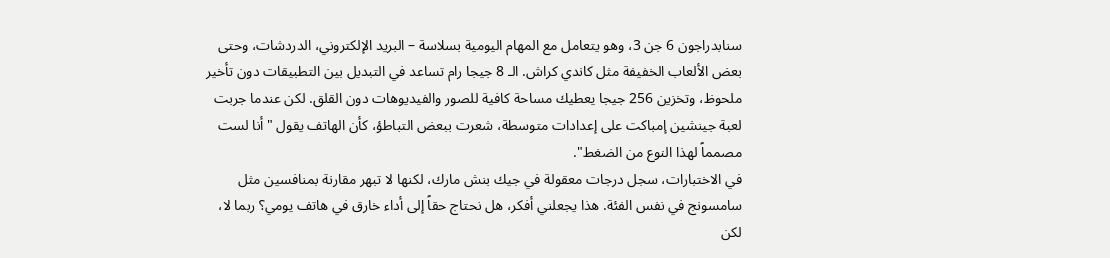سنابدراجون 6 جن 3، وهو يتعامل مع المهام اليومية بسلاسة – البريد الإلكتروني، الدردشات، وحتى بعض الألعاب الخفيفة مثل كاندي كراش. الـ 8 جيجا رام تساعد في التبديل بين التطبيقات دون تأخير ملحوظ، وتخزين 256 جيجا يعطيك مساحة كافية للصور والفيديوهات دون القلق. لكن عندما جربت لعبة جينشين إمباكت على إعدادات متوسطة، شعرت ببعض التباطؤ، كأن الهاتف يقول "أنا لست مصمماً لهذا النوع من الضغط".
في الاختبارات، سجل درجات معقولة في جيك بنش مارك، لكنها لا تبهر مقارنة بمنافسين مثل سامسونج في نفس الفئة. هذا يجعلني أفكر، هل نحتاج حقاً إلى أداء خارق في هاتف يومي؟ ربما لا، لكن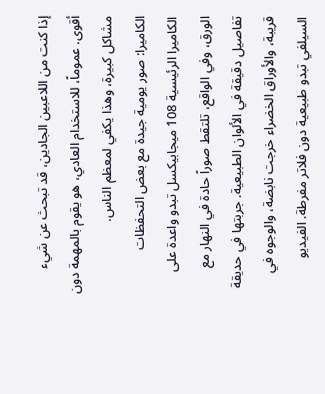إذا كنت من اللاعبين الجادين، قد تبحث عن شيء أقوى. عموماً، للاستخدام العادي، هو يقوم بالمهمة دون مشاكل كبيرة، وهذا يكفي لمعظم الناس.
الكاميرا: صور يومية جيدة مع بعض التحفظات
الكاميرا الرئيسية 108 ميجابيكسل تبدو واعدة على الورق، وفي الواقع، تلتقط صوراً حادة في النهار مع تفاصيل دقيقة في الألوان الطبيعية. جربتها في حديقة قريبة، والأوراق الخضراء خرجت نابضة، والوجوه في السيلفي تبدو طبيعية دون فلاتر مفرطة. الفيديو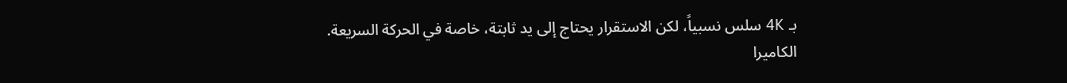بـ 4K سلس نسبياً، لكن الاستقرار يحتاج إلى يد ثابتة، خاصة في الحركة السريعة.
الكاميرا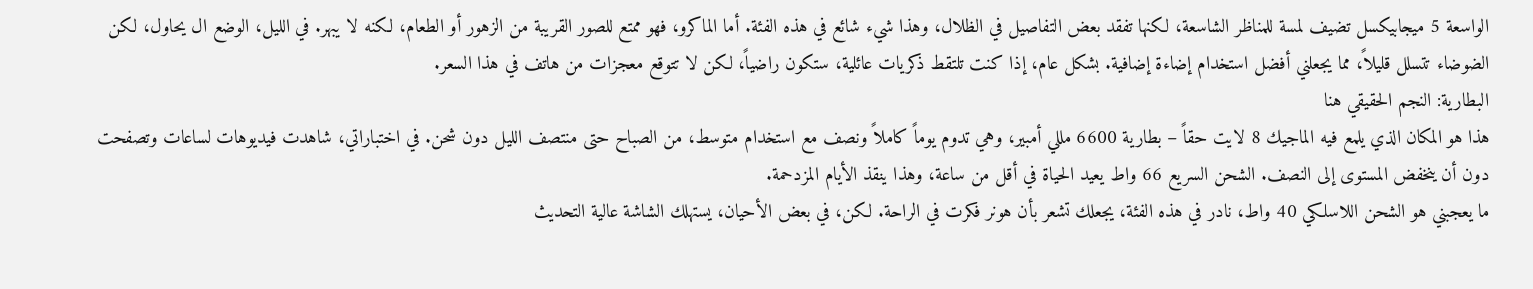الواسعة 5 ميجابيكسل تضيف لمسة للمناظر الشاسعة، لكنها تفقد بعض التفاصيل في الظلال، وهذا شيء شائع في هذه الفئة. أما الماكرو، فهو ممتع للصور القريبة من الزهور أو الطعام، لكنه لا يبهر. في الليل، الوضع ال يحاول، لكن الضوضاء تتسلل قليلاً، مما يجعلني أفضل استخدام إضاءة إضافية. بشكل عام، إذا كنت تلتقط ذكريات عائلية، ستكون راضياً، لكن لا تتوقع معجزات من هاتف في هذا السعر.
البطارية: النجم الحقيقي هنا
هذا هو المكان الذي يلمع فيه الماجيك 8 لايت حقاً – بطارية 6600 مللي أمبير، وهي تدوم يوماً كاملاً ونصف مع استخدام متوسط، من الصباح حتى منتصف الليل دون شحن. في اختباراتي، شاهدت فيديوهات لساعات وتصفحت دون أن ينخفض المستوى إلى النصف. الشحن السريع 66 واط يعيد الحياة في أقل من ساعة، وهذا ينقذ الأيام المزدحمة.
ما يعجبني هو الشحن اللاسلكي 40 واط، نادر في هذه الفئة، يجعلك تشعر بأن هونر فكرت في الراحة. لكن، في بعض الأحيان، يستهلك الشاشة عالية التحديث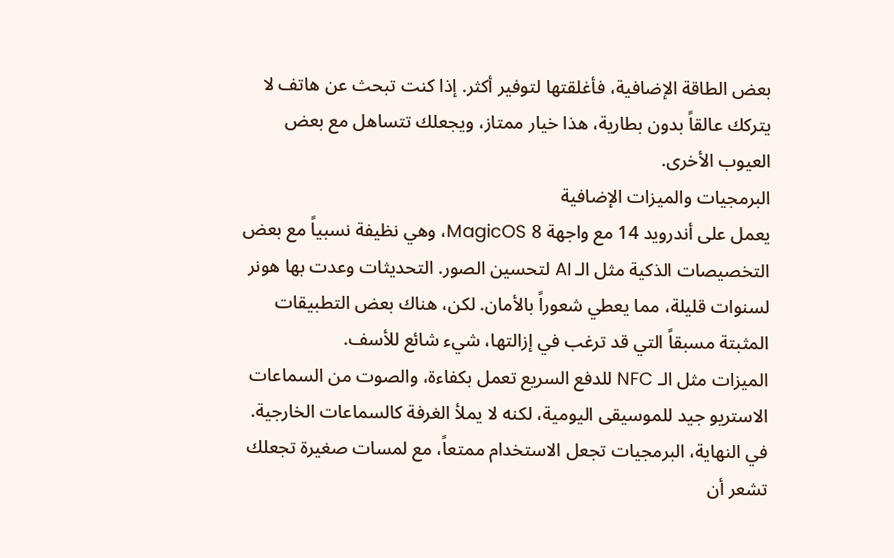بعض الطاقة الإضافية، فأغلقتها لتوفير أكثر. إذا كنت تبحث عن هاتف لا يتركك عالقاً بدون بطارية، هذا خيار ممتاز، ويجعلك تتساهل مع بعض العيوب الأخرى.
البرمجيات والميزات الإضافية
يعمل على أندرويد 14 مع واجهة MagicOS 8، وهي نظيفة نسبياً مع بعض التخصيصات الذكية مثل الـ AI لتحسين الصور. التحديثات وعدت بها هونر لسنوات قليلة، مما يعطي شعوراً بالأمان. لكن، هناك بعض التطبيقات المثبتة مسبقاً التي قد ترغب في إزالتها، شيء شائع للأسف.
الميزات مثل الـ NFC للدفع السريع تعمل بكفاءة، والصوت من السماعات الاستريو جيد للموسيقى اليومية، لكنه لا يملأ الغرفة كالسماعات الخارجية. في النهاية، البرمجيات تجعل الاستخدام ممتعاً، مع لمسات صغيرة تجعلك تشعر أن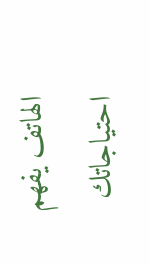الهاتف يفهم احتياجاتك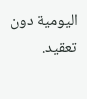اليومية دون تعقيد.